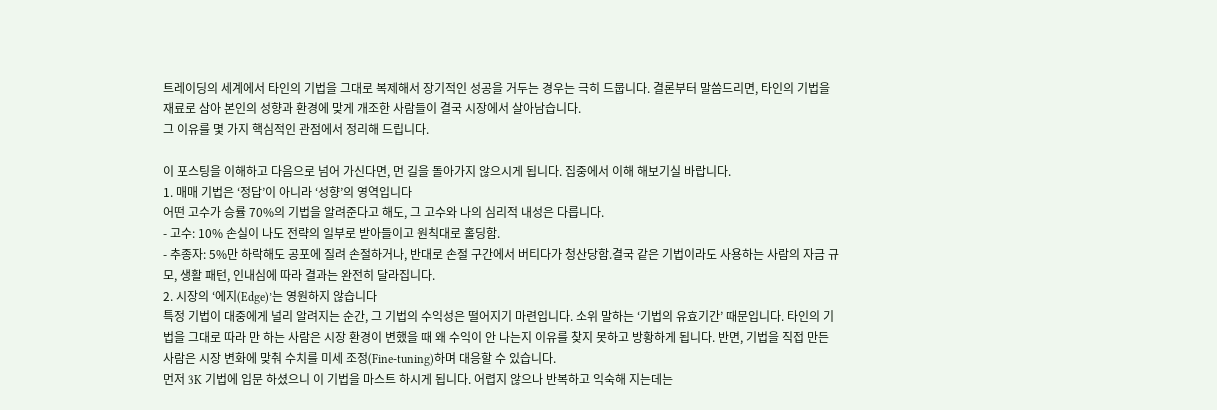트레이딩의 세계에서 타인의 기법을 그대로 복제해서 장기적인 성공을 거두는 경우는 극히 드뭅니다. 결론부터 말씀드리면, 타인의 기법을 재료로 삼아 본인의 성향과 환경에 맞게 개조한 사람들이 결국 시장에서 살아남습니다.
그 이유를 몇 가지 핵심적인 관점에서 정리해 드립니다.

이 포스팅을 이해하고 다음으로 넘어 가신다면, 먼 길을 돌아가지 않으시게 됩니다. 집중에서 이해 해보기실 바랍니다.
1. 매매 기법은 ‘정답’이 아니라 ‘성향’의 영역입니다
어떤 고수가 승률 70%의 기법을 알려준다고 해도, 그 고수와 나의 심리적 내성은 다릅니다.
- 고수: 10% 손실이 나도 전략의 일부로 받아들이고 원칙대로 홀딩함.
- 추종자: 5%만 하락해도 공포에 질려 손절하거나, 반대로 손절 구간에서 버티다가 청산당함.결국 같은 기법이라도 사용하는 사람의 자금 규모, 생활 패턴, 인내심에 따라 결과는 완전히 달라집니다.
2. 시장의 ‘에지(Edge)’는 영원하지 않습니다
특정 기법이 대중에게 널리 알려지는 순간, 그 기법의 수익성은 떨어지기 마련입니다. 소위 말하는 ‘기법의 유효기간’ 때문입니다. 타인의 기법을 그대로 따라 만 하는 사람은 시장 환경이 변했을 때 왜 수익이 안 나는지 이유를 찾지 못하고 방황하게 됩니다. 반면, 기법을 직접 만든 사람은 시장 변화에 맞춰 수치를 미세 조정(Fine-tuning)하며 대응할 수 있습니다.
먼저 3K 기법에 입문 하셨으니 이 기법을 마스트 하시게 됩니다. 어렵지 않으나 반복하고 익숙해 지는데는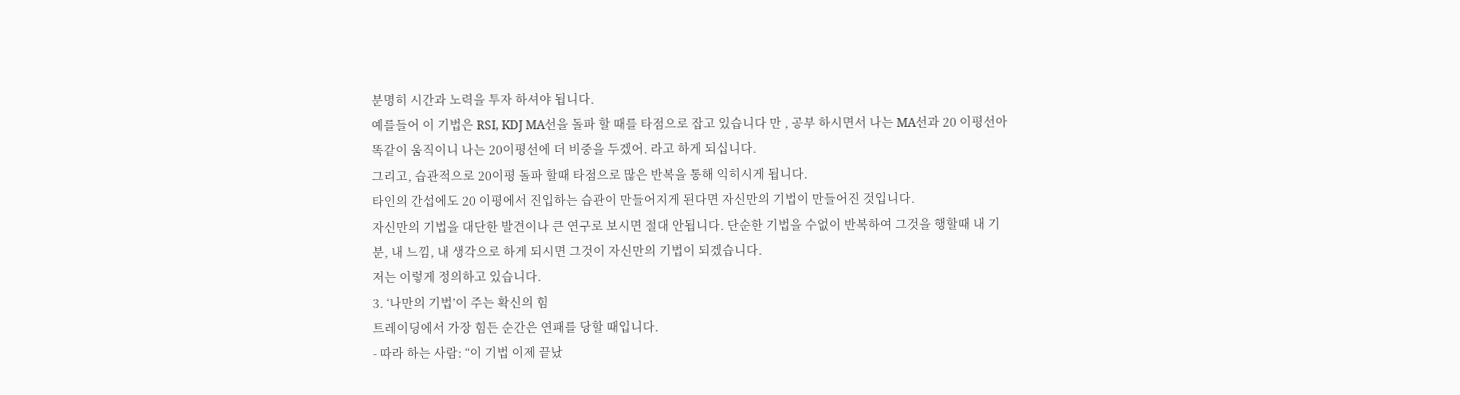분명히 시간과 노력을 투자 하셔야 됩니다.
예를들어 이 기법은 RSI, KDJ MA선을 돌파 할 때를 타점으로 잡고 있습니다 만 , 공부 하시면서 나는 MA선과 20 이평선아 똑같이 움직이니 나는 20이평선에 더 비중을 두겠어. 라고 하게 되십니다.
그리고, 습관적으로 20이평 돌파 할때 타점으로 많은 반복을 통해 익히시게 됩니다.
타인의 간섭에도 20 이평에서 진입하는 습관이 만들어지게 된다면 자신만의 기법이 만들어진 것입니다.
자신만의 기법을 대단한 발견이나 큰 연구로 보시면 절대 안됩니다. 단순한 기법을 수없이 반복하여 그것을 행할때 내 기분, 내 느낌, 내 생각으로 하게 되시면 그것이 자신만의 기법이 되겠습니다.
저는 이렇게 정의하고 있습니다.
3. ‘나만의 기법’이 주는 확신의 힘
트레이딩에서 가장 힘든 순간은 연패를 당할 때입니다.
- 따라 하는 사람: “이 기법 이제 끝났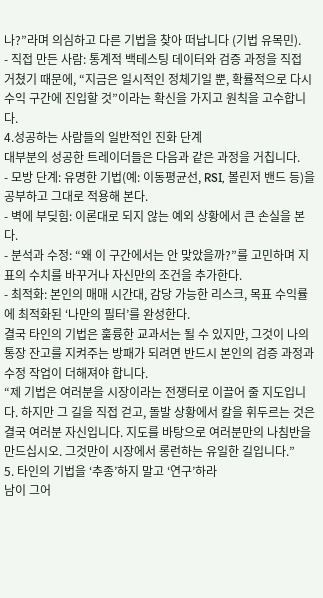나?”라며 의심하고 다른 기법을 찾아 떠납니다 (기법 유목민).
- 직접 만든 사람: 통계적 백테스팅 데이터와 검증 과정을 직접 거쳤기 때문에, “지금은 일시적인 정체기일 뿐, 확률적으로 다시 수익 구간에 진입할 것”이라는 확신을 가지고 원칙을 고수합니다.
4.성공하는 사람들의 일반적인 진화 단계
대부분의 성공한 트레이더들은 다음과 같은 과정을 거칩니다.
- 모방 단계: 유명한 기법(예: 이동평균선, RSI, 볼린저 밴드 등)을 공부하고 그대로 적용해 본다.
- 벽에 부딪힘: 이론대로 되지 않는 예외 상황에서 큰 손실을 본다.
- 분석과 수정: “왜 이 구간에서는 안 맞았을까?”를 고민하며 지표의 수치를 바꾸거나 자신만의 조건을 추가한다.
- 최적화: 본인의 매매 시간대, 감당 가능한 리스크, 목표 수익률에 최적화된 ‘나만의 필터’를 완성한다.
결국 타인의 기법은 훌륭한 교과서는 될 수 있지만, 그것이 나의 통장 잔고를 지켜주는 방패가 되려면 반드시 본인의 검증 과정과 수정 작업이 더해져야 합니다.
“제 기법은 여러분을 시장이라는 전쟁터로 이끌어 줄 지도입니다. 하지만 그 길을 직접 걷고, 돌발 상황에서 칼을 휘두르는 것은 결국 여러분 자신입니다. 지도를 바탕으로 여러분만의 나침반을 만드십시오. 그것만이 시장에서 롱런하는 유일한 길입니다.”
5. 타인의 기법을 ‘추종’하지 말고 ‘연구’하라
남이 그어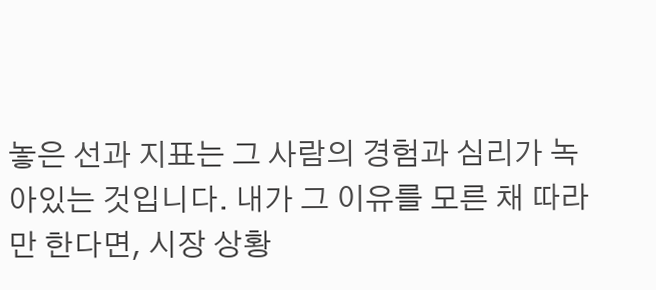놓은 선과 지표는 그 사람의 경험과 심리가 녹아있는 것입니다. 내가 그 이유를 모른 채 따라만 한다면, 시장 상황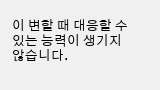이 변할 때 대응할 수 있는 능력이 생기지 않습니다.